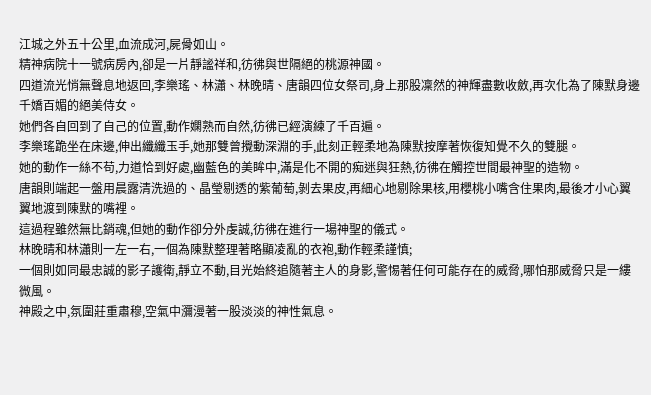江城之外五十公里,血流成河,屍骨如山。
精神病院十一號病房內,卻是一片靜謐祥和,彷彿與世隔絕的桃源神國。
四道流光悄無聲息地返回,李樂瑤、林瀟、林晚晴、唐韻四位女祭司,身上那股凜然的神輝盡數收斂,再次化為了陳默身邊千嬌百媚的絕美侍女。
她們各自回到了自己的位置,動作嫻熟而自然,彷彿已經演練了千百遍。
李樂瑤跪坐在床邊,伸出纖纖玉手,她那雙曾攪動深淵的手,此刻正輕柔地為陳默按摩著恢復知覺不久的雙腿。
她的動作一絲不苟,力道恰到好處,幽藍色的美眸中,滿是化不開的痴迷與狂熱,彷彿在觸控世間最神聖的造物。
唐韻則端起一盤用晨露清洗過的、晶瑩剔透的紫葡萄,剝去果皮,再細心地剔除果核,用櫻桃小嘴含住果肉,最後才小心翼翼地渡到陳默的嘴裡。
這過程雖然無比銷魂,但她的動作卻分外虔誠,彷彿在進行一場神聖的儀式。
林晚晴和林瀟則一左一右,一個為陳默整理著略顯凌亂的衣袍,動作輕柔謹慎;
一個則如同最忠誠的影子護衛,靜立不動,目光始終追隨著主人的身影,警惕著任何可能存在的威脅,哪怕那威脅只是一縷微風。
神殿之中,氛圍莊重肅穆,空氣中瀰漫著一股淡淡的神性氣息。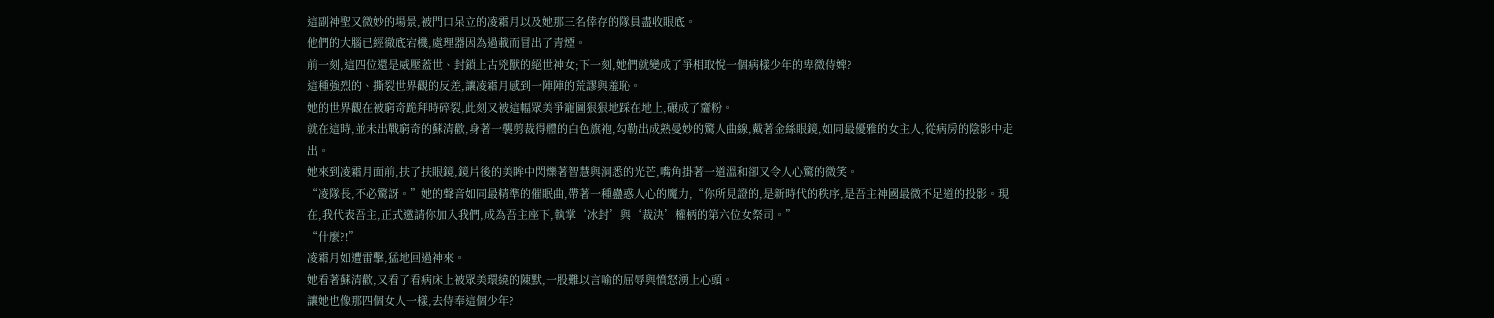這副神聖又微妙的場景,被門口呆立的凌霜月以及她那三名倖存的隊員盡收眼底。
他們的大腦已經徹底宕機,處理器因為過載而冒出了青煙。
前一刻,這四位還是威壓蓋世、封鎖上古兇獸的絕世神女;下一刻,她們就變成了爭相取悅一個病樣少年的卑微侍婢?
這種強烈的、撕裂世界觀的反差,讓凌霜月感到一陣陣的荒謬與羞恥。
她的世界觀在被窮奇跪拜時碎裂,此刻又被這幅眾美爭寵圖狠狠地踩在地上,碾成了齏粉。
就在這時,並未出戰窮奇的蘇清歡,身著一襲剪裁得體的白色旗袍,勾勒出成熟曼妙的驚人曲線,戴著金絲眼鏡,如同最優雅的女主人,從病房的陰影中走出。
她來到凌霜月面前,扶了扶眼鏡,鏡片後的美眸中閃爍著智慧與洞悉的光芒,嘴角掛著一道溫和卻又令人心驚的微笑。
“凌隊長,不必驚訝。”她的聲音如同最精準的催眠曲,帶著一種蠱惑人心的魔力,“你所見證的,是新時代的秩序,是吾主神國最微不足道的投影。現在,我代表吾主,正式邀請你加入我們,成為吾主座下,執掌‘冰封’與‘裁決’權柄的第六位女祭司。”
“什麼?!”
凌霜月如遭雷擊,猛地回過神來。
她看著蘇清歡,又看了看病床上被眾美環繞的陳默,一股難以言喻的屈辱與憤怒湧上心頭。
讓她也像那四個女人一樣,去侍奉這個少年?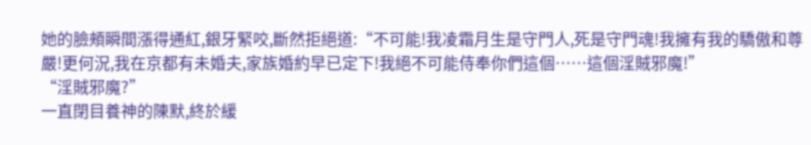她的臉頰瞬間漲得通紅,銀牙緊咬,斷然拒絕道:“不可能!我凌霜月生是守門人,死是守門魂!我擁有我的驕傲和尊嚴!更何況,我在京都有未婚夫,家族婚約早已定下!我絕不可能侍奉你們這個……這個淫賊邪魔!”
“淫賊邪魔?”
一直閉目養神的陳默,終於緩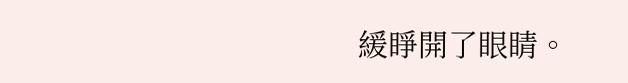緩睜開了眼睛。